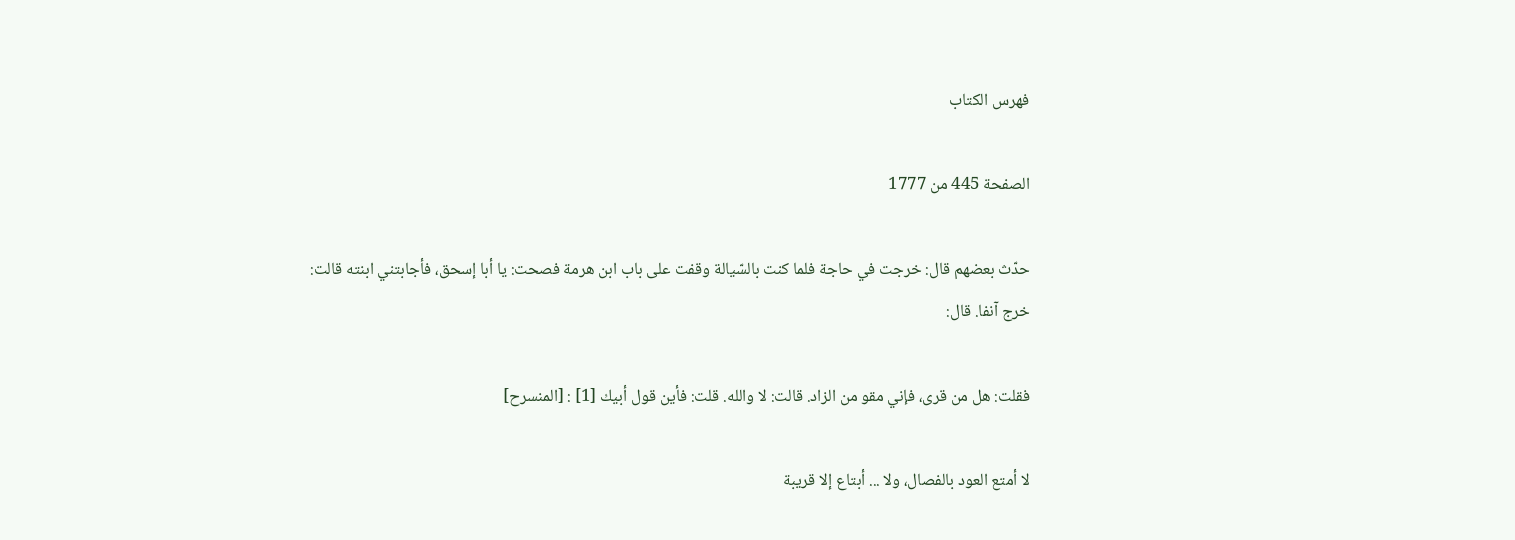فهرس الكتاب

الصفحة 445 من 1777

حدّث بعضهم قال: خرجت في حاجة فلما كنت بالسّيالة وقفت على باب ابن هرمة فصحت: يا أبا إسحق، فأجابتني ابنته قالت: خرج آنفا. قال:

فقلت: هل من قرى، فإني مقو من الزاد. قالت: لا والله. قلت: فأين قول أبيك [1] : [المنسرح]

لا أمتع العود بالفصال، ولا ... أبتاع إلا قريبة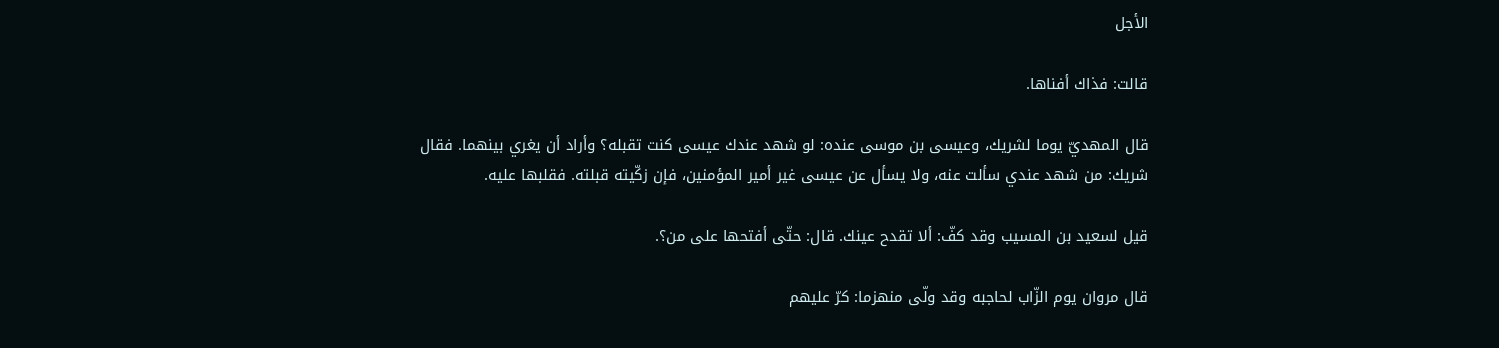الأجل

قالت: فذاك أفناها.

قال المهديّ يوما لشريك، وعيسى بن موسى عنده: لو شهد عندك عيسى كنت تقبله؟ وأراد أن يغري بينهما. فقال شريك: من شهد عندي سألت عنه، ولا يسأل عن عيسى غير أمير المؤمنين، فإن زكّيته قبلته. فقلبها عليه.

قيل لسعيد بن المسيب وقد كفّ: ألا تقدح عينك. قال: حتّى أفتحها على من؟.

قال مروان يوم الزّاب لحاجبه وقد ولّى منهزما: كرّ عليهم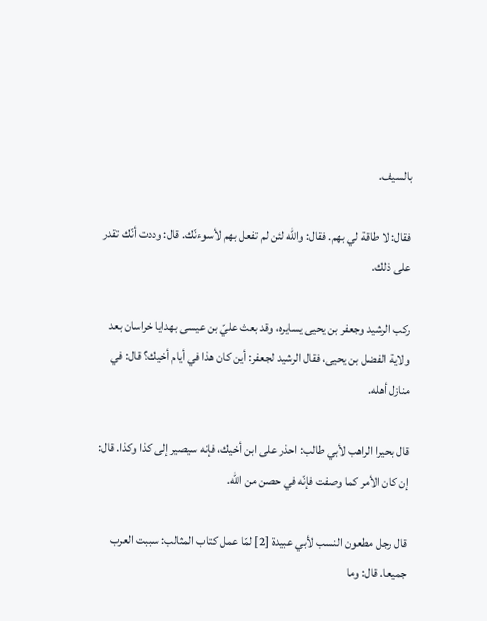بالسيف.

فقال: لا طاقة لي بهم. فقال: والله لئن لم تفعل بهم لأسوءنّك. قال: وددت أنّك تقدر على ذلك.

ركب الرشيد وجعفر بن يحيى يسايره، وقد بعث عليّ بن عيسى بهدايا خراسان بعد ولاية الفضل بن يحيى، فقال الرشيد لجعفر: أين كان هذا في أيام أخيك؟ قال: في منازل أهله.

قال بحيرا الراهب لأبي طالب: احذر على ابن أخيك، فإنه سيصير إلى كذا وكذا. قال: إن كان الأمر كما وصفت فإنّه في حصن من الله.

قال رجل مطعون النسب لأبي عبيدة [2] لمّا عمل كتاب المثالب: سببت العرب جميعا. قال: وما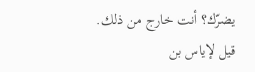يضرّك؟ أنت خارج من ذلك. قيل لإياس بن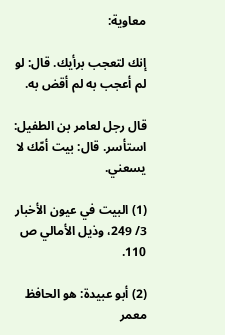معاوية:

إنك لتعجب برأيك. قال: لو لم أعجب به لم أقض به.

قال رجل لعامر بن الطفيل: استأسر. قال: بيت أمّك لا يسعني.

(1) البيت في عيون الأخبار 3/ 249، وذيل الأمالي ص 110.

(2) أبو عبيدة: هو الحافظ معمر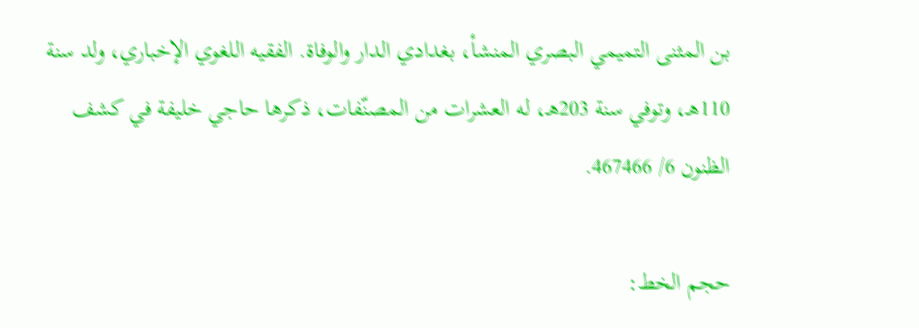بن المثنى التميمي البصري المنشأ، بغدادي الدار والوفاة. الفقيه اللغوي الإخباري، ولد سنة 110هـ، وتوفي سنة 203هـ، له العشرات من المصنّفات، ذكرها حاجي خليفة في كشف الظنون 6/ 467466.

حجم الخط: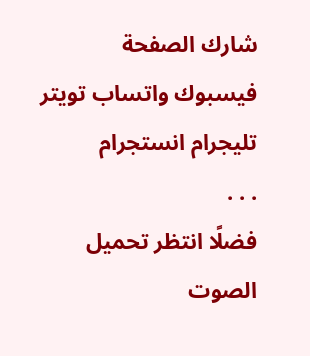شارك الصفحة
فيسبوك واتساب تويتر تليجرام انستجرام
. . .
فضلًا انتظر تحميل الصوت